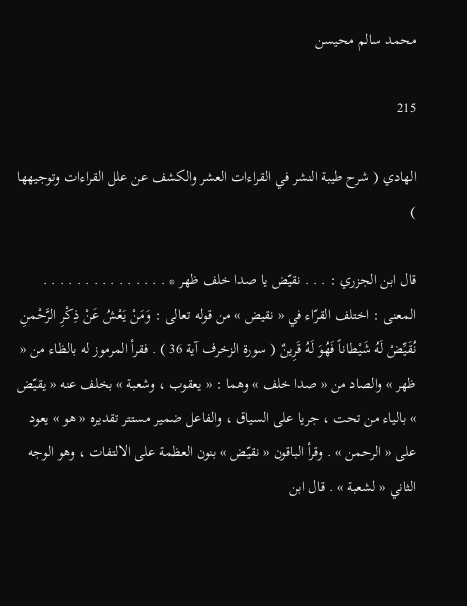محمد سالم محيسن

215

الهادي ( شرح طيبة النشر في القراءات العشر والكشف عن علل القراءات وتوجيهها )

قال ابن الجزري : . . . نقيّض يا صدا خلف ظهر * . . . . . . . . . . . . . . . المعنى : اختلف القرّاء في « نقيض » من قوله تعالى : وَمَنْ يَعْشُ عَنْ ذِكْرِ الرَّحْمنِ نُقَيِّضْ لَهُ شَيْطاناً فَهُوَ لَهُ قَرِينٌ ( سورة الزخرف آية 36 ) . فقرأ المرموز له بالظاء من « ظهر » والصاد من « صدا خلف » وهما : « يعقوب ، وشعبة » بخلف عنه « يقيّض » بالياء من تحت ، جريا على السياق ، والفاعل ضمير مستتر تقديره « هو » يعود على « الرحمن » . وقرأ الباقون « نقيّض » بنون العظمة على الالتفات ، وهو الوجه الثاني « لشعبة » . قال ابن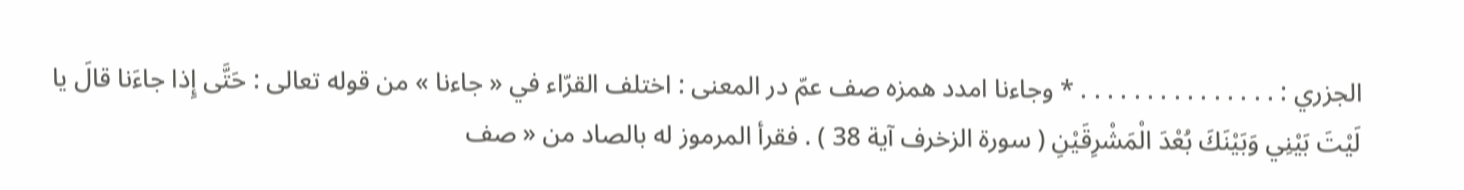الجزري : . . . . . . . . . . . . . . . * وجاءنا امدد همزه صف عمّ در المعنى : اختلف القرّاء في « جاءنا » من قوله تعالى : حَتَّى إِذا جاءَنا قالَ يا لَيْتَ بَيْنِي وَبَيْنَكَ بُعْدَ الْمَشْرِقَيْنِ ( سورة الزخرف آية 38 ) . فقرأ المرموز له بالصاد من « صف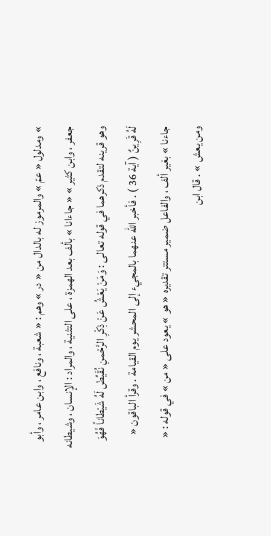» ومدلول « عمّ » والمرموز له بالدال من « در » وهم : « شعبة ، ونافع ، وابن عامر ، وأبو جعفر ، وابن كثير » « جاءانا » بألف بعد الهمزة ، على التثنية ، والمراد : الإنسان ، وشيطانه وهو قرينه لتقدم ذكرهما في قوله تعالى : وَمَنْ يَعْشُ عَنْ ذِكْرِ الرَّحْمنِ نُقَيِّضْ لَهُ شَيْطاناً فَهُوَ لَهُ قَرِينٌ ( آية 36 ) . فأخبر اللّه عنهما بالمجيء إلى المحشر يوم القيامة . وقرأ الباقون « جاءنا » بغير ألف ، والفاعل ضمير مستتر تقديره « هو » يعود على « من » في قوله : « ومن يعش » . قال ابن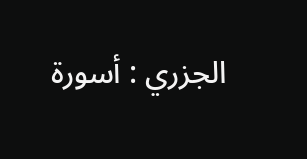الجزري : أسورة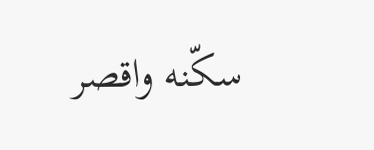سكّنه واقصر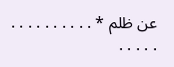عن ظلم * . . . . . . . . . . . . . . .